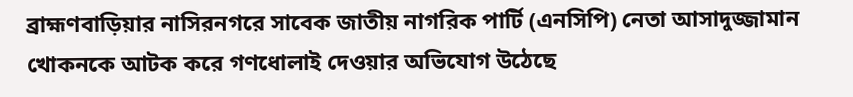ব্রাহ্মণবাড়িয়ার নাসিরনগরে সাবেক জাতীয় নাগরিক পার্টি (এনসিপি) নেতা আসাদুজ্জামান খোকনকে আটক করে গণধোলাই দেওয়ার অভিযোগ উঠেছে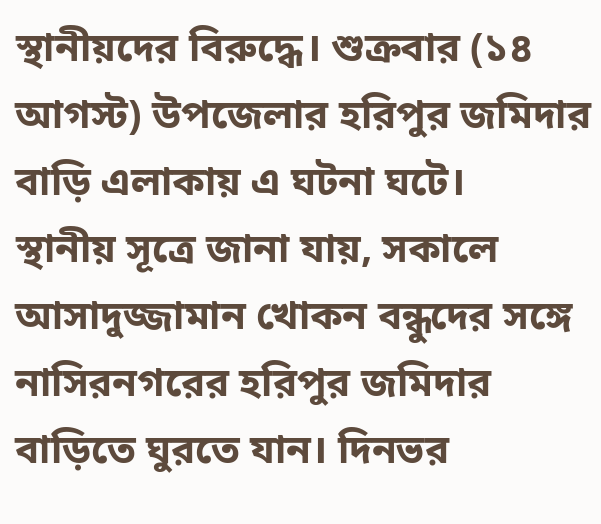স্থানীয়দের বিরুদ্ধে। শুক্রবার (১৪ আগস্ট) উপজেলার হরিপুর জমিদার বাড়ি এলাকায় এ ঘটনা ঘটে।
স্থানীয় সূত্রে জানা যায়, সকালে আসাদুজ্জামান খোকন বন্ধুদের সঙ্গে নাসিরনগরের হরিপুর জমিদার বাড়িতে ঘুরতে যান। দিনভর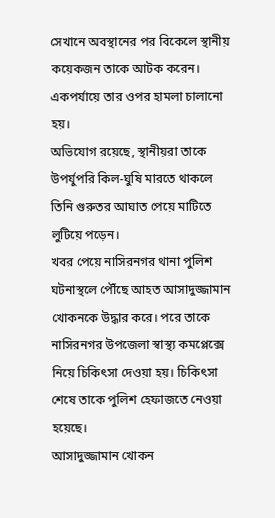সেখানে অবস্থানের পর বিকেলে স্থানীয় কয়েকজন তাকে আটক করেন। একপর্যায়ে তার ওপর হামলা চালানো হয়।
অভিযোগ রয়েছে, স্থানীয়রা তাকে উপর্যুপরি কিল-ঘুষি মারতে থাকলে তিনি গুরুতর আঘাত পেয়ে মাটিতে লুটিয়ে পড়েন।
খবর পেয়ে নাসিরনগর থানা পুলিশ ঘটনাস্থলে পৌঁছে আহত আসাদুজ্জামান খোকনকে উদ্ধার করে। পরে তাকে নাসিরনগর উপজেলা স্বাস্থ্য কমপ্লেক্সে নিয়ে চিকিৎসা দেওয়া হয়। চিকিৎসা শেষে তাকে পুলিশ হেফাজতে নেওয়া হয়েছে।
আসাদুজ্জামান খোকন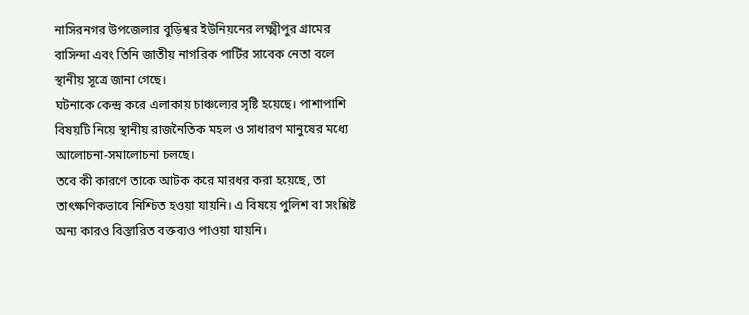নাসিরনগর উপজেলার বুড়িশ্বর ইউনিয়নের লক্ষ্মীপুর গ্রামের বাসিন্দা এবং তিনি জাতীয় নাগরিক পার্টির সাবেক নেতা বলে স্থানীয় সূত্রে জানা গেছে।
ঘটনাকে কেন্দ্র করে এলাকায় চাঞ্চল্যের সৃষ্টি হয়েছে। পাশাপাশি বিষয়টি নিয়ে স্থানীয় রাজনৈতিক মহল ও সাধারণ মানুষের মধ্যে আলোচনা-সমালোচনা চলছে।
তবে কী কারণে তাকে আটক করে মারধর করা হয়েছে, তা তাৎক্ষণিকভাবে নিশ্চিত হওয়া যায়নি। এ বিষয়ে পুলিশ বা সংশ্লিষ্ট অন্য কারও বিস্তারিত বক্তব্যও পাওয়া যায়নি।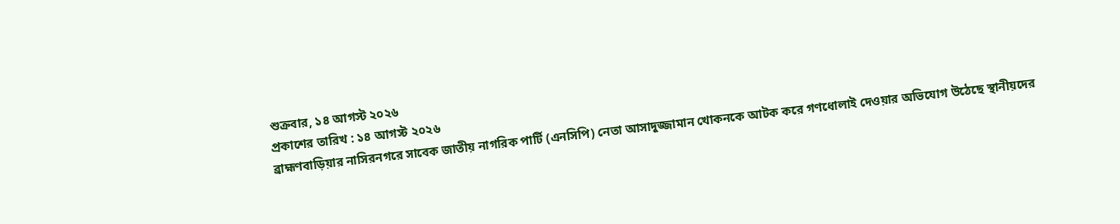শুক্রবার, ১৪ আগস্ট ২০২৬
প্রকাশের তারিখ : ১৪ আগস্ট ২০২৬
ব্রাহ্মণবাড়িয়ার নাসিরনগরে সাবেক জাতীয় নাগরিক পার্টি (এনসিপি) নেতা আসাদুজ্জামান খোকনকে আটক করে গণধোলাই দেওয়ার অভিযোগ উঠেছে স্থানীয়দের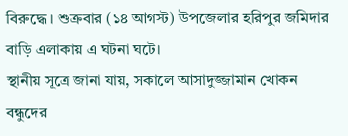বিরুদ্ধে। শুক্রবার (১৪ আগস্ট) উপজেলার হরিপুর জমিদার বাড়ি এলাকায় এ ঘটনা ঘটে।
স্থানীয় সূত্রে জানা যায়, সকালে আসাদুজ্জামান খোকন বন্ধুদের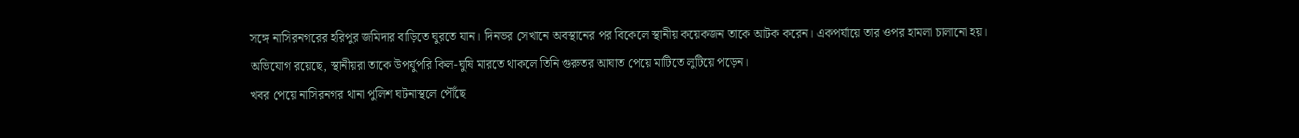সঙ্গে নাসিরনগরের হরিপুর জমিদার বাড়িতে ঘুরতে যান। দিনভর সেখানে অবস্থানের পর বিকেলে স্থানীয় কয়েকজন তাকে আটক করেন। একপর্যায়ে তার ওপর হামলা চালানো হয়।
অভিযোগ রয়েছে, স্থানীয়রা তাকে উপর্যুপরি কিল-ঘুষি মারতে থাকলে তিনি গুরুতর আঘাত পেয়ে মাটিতে লুটিয়ে পড়েন।
খবর পেয়ে নাসিরনগর থানা পুলিশ ঘটনাস্থলে পৌঁছে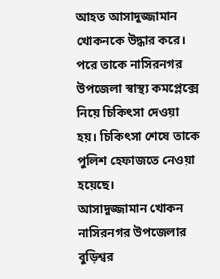আহত আসাদুজ্জামান খোকনকে উদ্ধার করে। পরে তাকে নাসিরনগর উপজেলা স্বাস্থ্য কমপ্লেক্সে নিয়ে চিকিৎসা দেওয়া হয়। চিকিৎসা শেষে তাকে পুলিশ হেফাজতে নেওয়া হয়েছে।
আসাদুজ্জামান খোকন নাসিরনগর উপজেলার বুড়িশ্বর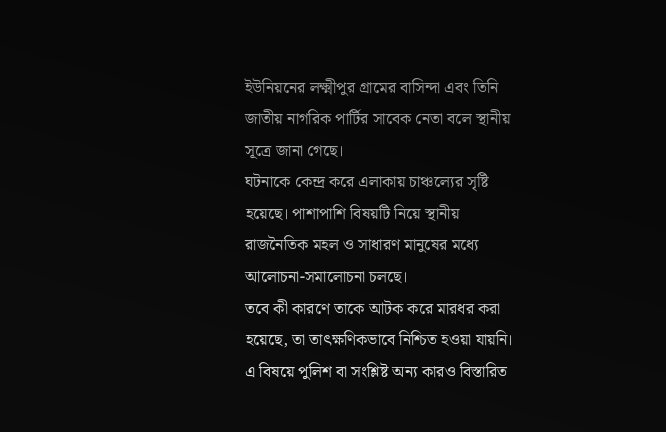ইউনিয়নের লক্ষ্মীপুর গ্রামের বাসিন্দা এবং তিনি জাতীয় নাগরিক পার্টির সাবেক নেতা বলে স্থানীয় সূত্রে জানা গেছে।
ঘটনাকে কেন্দ্র করে এলাকায় চাঞ্চল্যের সৃষ্টি হয়েছে। পাশাপাশি বিষয়টি নিয়ে স্থানীয় রাজনৈতিক মহল ও সাধারণ মানুষের মধ্যে আলোচনা-সমালোচনা চলছে।
তবে কী কারণে তাকে আটক করে মারধর করা হয়েছে, তা তাৎক্ষণিকভাবে নিশ্চিত হওয়া যায়নি। এ বিষয়ে পুলিশ বা সংশ্লিষ্ট অন্য কারও বিস্তারিত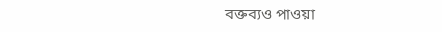বক্তব্যও পাওয়া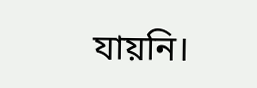যায়নি।